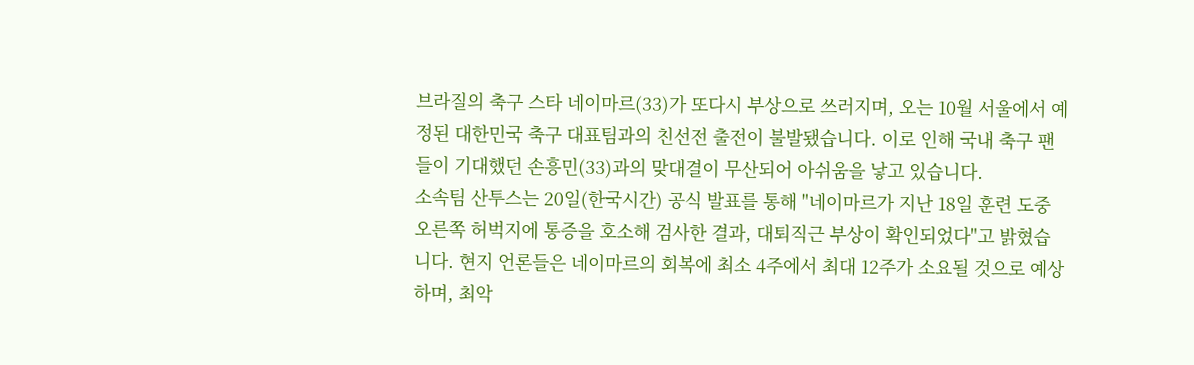브라질의 축구 스타 네이마르(33)가 또다시 부상으로 쓰러지며, 오는 10월 서울에서 예정된 대한민국 축구 대표팀과의 친선전 출전이 불발됐습니다. 이로 인해 국내 축구 팬들이 기대했던 손흥민(33)과의 맞대결이 무산되어 아쉬움을 낳고 있습니다.
소속팀 산투스는 20일(한국시간) 공식 발표를 통해 "네이마르가 지난 18일 훈련 도중 오른쪽 허벅지에 통증을 호소해 검사한 결과, 대퇴직근 부상이 확인되었다"고 밝혔습니다. 현지 언론들은 네이마르의 회복에 최소 4주에서 최대 12주가 소요될 것으로 예상하며, 최악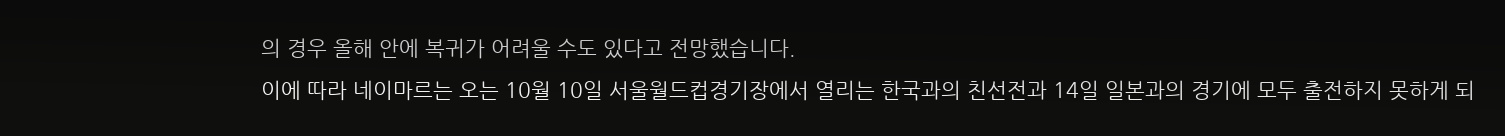의 경우 올해 안에 복귀가 어려울 수도 있다고 전망했습니다.
이에 따라 네이마르는 오는 10월 10일 서울월드컵경기장에서 열리는 한국과의 친선전과 14일 일본과의 경기에 모두 출전하지 못하게 되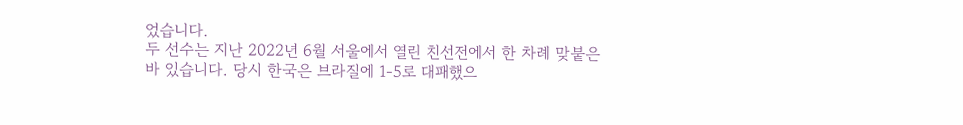었습니다.
두 선수는 지난 2022년 6월 서울에서 열린 친선전에서 한 차례 맞붙은 바 있습니다. 당시 한국은 브라질에 1-5로 대패했으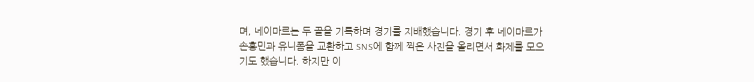며, 네이마르는 두 골을 기록하며 경기를 지배했습니다. 경기 후 네이마르가 손흥민과 유니폼을 교환하고 SNS에 함께 찍은 사진을 올리면서 화제를 모으기도 했습니다. 하지만 이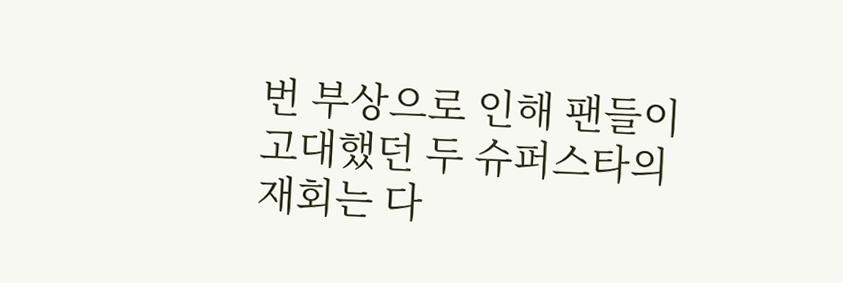번 부상으로 인해 팬들이 고대했던 두 슈퍼스타의 재회는 다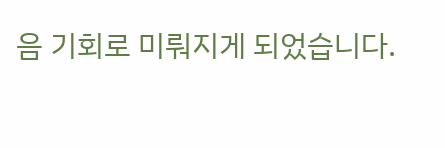음 기회로 미뤄지게 되었습니다.